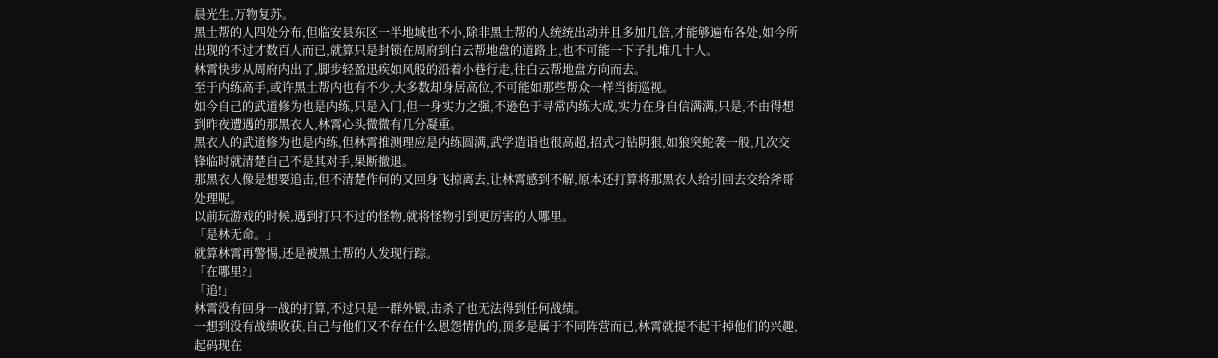晨光生,万物复苏。
黑土帮的人四处分布,但临安县东区一半地域也不小,除非黑土帮的人统统出动并且多加几倍,才能够遍布各处,如今所出现的不过才数百人而已,就算只是封锁在周府到白云帮地盘的道路上,也不可能一下子扎堆几十人。
林霄快步从周府内出了,脚步轻盈迅疾如风般的沿着小巷行走,往白云帮地盘方向而去。
至于内练高手,或许黑土帮内也有不少,大多数却身居高位,不可能如那些帮众一样当街巡视。
如今自己的武道修为也是内练,只是入门,但一身实力之强,不逊色于寻常内练大成,实力在身自信满满,只是,不由得想到昨夜遭遇的那黑衣人,林霄心头微微有几分凝重。
黑衣人的武道修为也是内练,但林霄推测理应是内练圆满,武学造诣也很高超,招式刁钻阴狠,如狼突蛇袭一般,几次交锋临时就清楚自己不是其对手,果断撤退。
那黑衣人像是想要追击,但不清楚作何的又回身飞掠离去,让林霄感到不解,原本还打算将那黑衣人给引回去交给斧哥处理呢。
以前玩游戏的时候,遇到打只不过的怪物,就将怪物引到更厉害的人哪里。
「是林无命。」
就算林霄再警惕,还是被黑土帮的人发现行踪。
「在哪里?」
「追!」
林霄没有回身一战的打算,不过只是一群外锻,击杀了也无法得到任何战绩。
一想到没有战绩收获,自己与他们又不存在什么恩怨情仇的,顶多是属于不同阵营而已,林霄就提不起干掉他们的兴趣,起码现在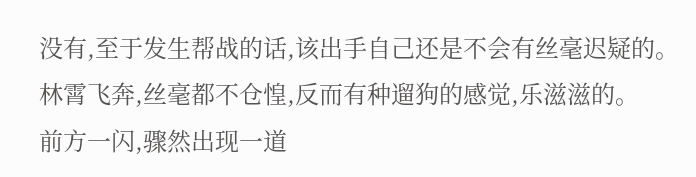没有,至于发生帮战的话,该出手自己还是不会有丝毫迟疑的。
林霄飞奔,丝毫都不仓惶,反而有种遛狗的感觉,乐滋滋的。
前方一闪,骤然出现一道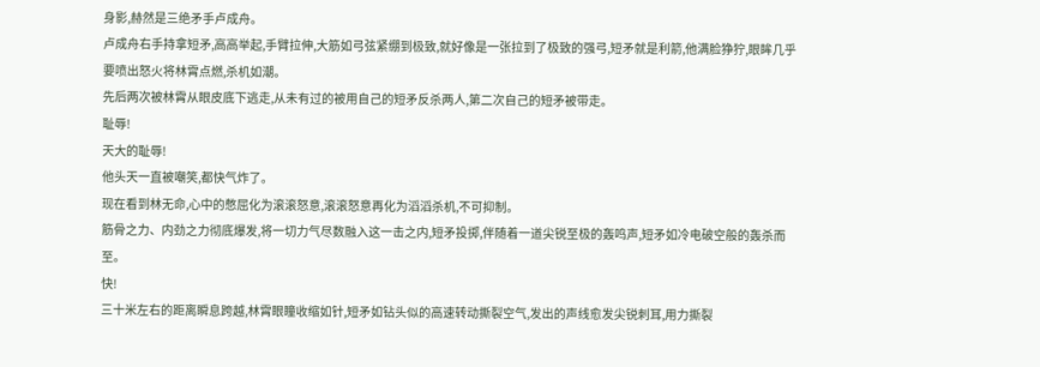身影,赫然是三绝矛手卢成舟。
卢成舟右手持拿短矛,高高举起,手臂拉伸,大筋如弓弦紧绷到极致,就好像是一张拉到了极致的强弓,短矛就是利箭,他满脸狰狞,眼眸几乎要喷出怒火将林霄点燃,杀机如潮。
先后两次被林霄从眼皮底下逃走,从未有过的被用自己的短矛反杀两人,第二次自己的短矛被带走。
耻辱!
天大的耻辱!
他头天一直被嘲笑,都快气炸了。
现在看到林无命,心中的憋屈化为滚滚怒意,滚滚怒意再化为滔滔杀机,不可抑制。
筋骨之力、内劲之力彻底爆发,将一切力气尽数融入这一击之内,短矛投掷,伴随着一道尖锐至极的轰鸣声,短矛如冷电破空般的轰杀而至。
快!
三十米左右的距离瞬息跨越,林霄眼瞳收缩如针,短矛如钻头似的高速转动撕裂空气,发出的声线愈发尖锐刺耳,用力撕裂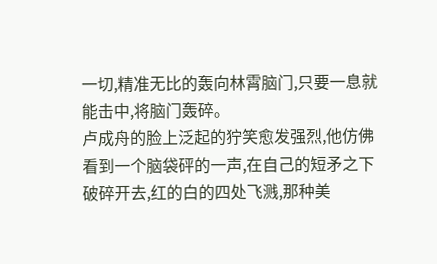一切,精准无比的轰向林霄脑门,只要一息就能击中,将脑门轰碎。
卢成舟的脸上泛起的狞笑愈发强烈,他仿佛看到一个脑袋砰的一声,在自己的短矛之下破碎开去,红的白的四处飞溅,那种美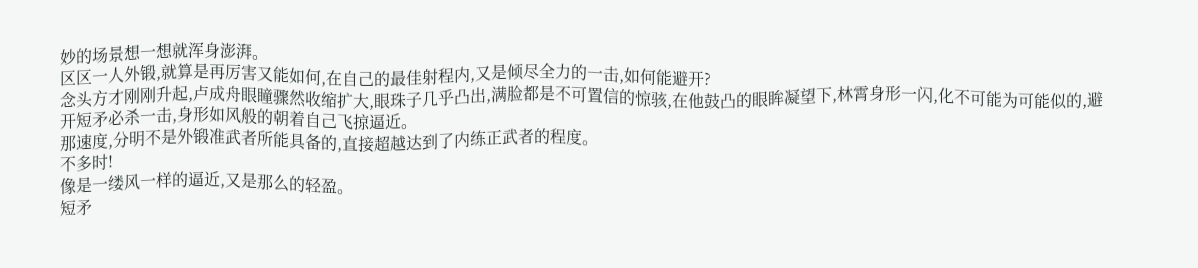妙的场景想一想就浑身澎湃。
区区一人外锻,就算是再厉害又能如何,在自己的最佳射程内,又是倾尽全力的一击,如何能避开?
念头方才刚刚升起,卢成舟眼瞳骤然收缩扩大,眼珠子几乎凸出,满脸都是不可置信的惊骇,在他鼓凸的眼眸凝望下,林霄身形一闪,化不可能为可能似的,避开短矛必杀一击,身形如风般的朝着自己飞掠逼近。
那速度,分明不是外锻准武者所能具备的,直接超越达到了内练正武者的程度。
不多时!
像是一缕风一样的逼近,又是那么的轻盈。
短矛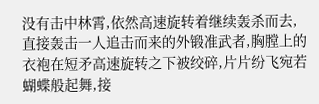没有击中林霄,依然高速旋转着继续轰杀而去,直接轰击一人追击而来的外锻准武者,胸膛上的衣袍在短矛高速旋转之下被绞碎,片片纷飞宛若蝴蝶般起舞,接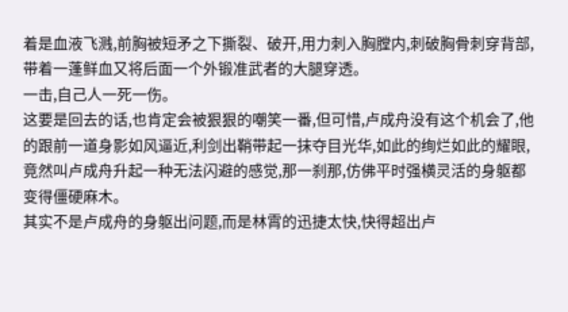着是血液飞溅,前胸被短矛之下撕裂、破开,用力刺入胸膛内,刺破胸骨刺穿背部,带着一蓬鲜血又将后面一个外锻准武者的大腿穿透。
一击,自己人一死一伤。
这要是回去的话,也肯定会被狠狠的嘲笑一番,但可惜,卢成舟没有这个机会了,他的跟前一道身影如风逼近,利剑出鞘带起一抹夺目光华,如此的绚烂如此的耀眼,竟然叫卢成舟升起一种无法闪避的感觉,那一刹那,仿佛平时强横灵活的身躯都变得僵硬麻木。
其实不是卢成舟的身躯出问题,而是林霄的迅捷太快,快得超出卢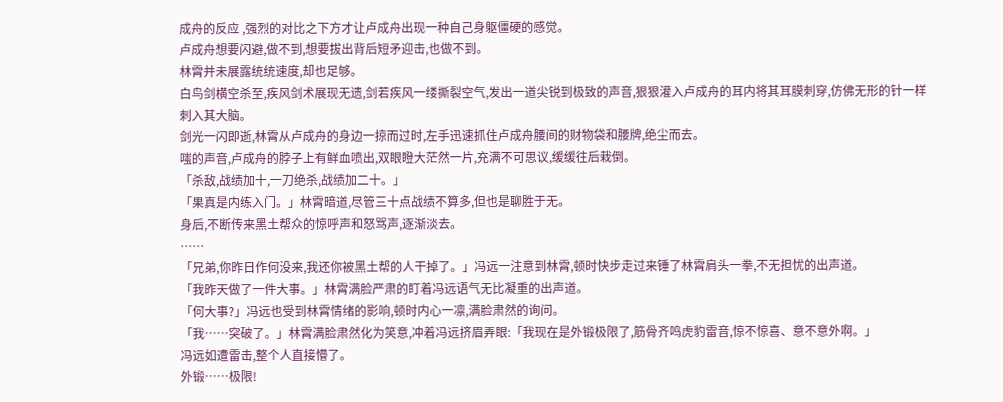成舟的反应 ,强烈的对比之下方才让卢成舟出现一种自己身躯僵硬的感觉。
卢成舟想要闪避,做不到,想要拔出背后短矛迎击,也做不到。
林霄并未展露统统速度,却也足够。
白鸟剑横空杀至,疾风剑术展现无遗,剑若疾风一缕撕裂空气,发出一道尖锐到极致的声音,狠狠灌入卢成舟的耳内将其耳膜刺穿,仿佛无形的针一样刺入其大脑。
剑光一闪即逝,林霄从卢成舟的身边一掠而过时,左手迅速抓住卢成舟腰间的财物袋和腰牌,绝尘而去。
嗤的声音,卢成舟的脖子上有鲜血喷出,双眼瞪大茫然一片,充满不可思议,缓缓往后栽倒。
「杀敌,战绩加十,一刀绝杀,战绩加二十。」
「果真是内练入门。」林霄暗道,尽管三十点战绩不算多,但也是聊胜于无。
身后,不断传来黑土帮众的惊呼声和怒骂声,逐渐淡去。
……
「兄弟,你昨日作何没来,我还你被黑土帮的人干掉了。」冯远一注意到林霄,顿时快步走过来锤了林霄肩头一拳,不无担忧的出声道。
「我昨天做了一件大事。」林霄满脸严肃的盯着冯远语气无比凝重的出声道。
「何大事?」冯远也受到林霄情绪的影响,顿时内心一凛,满脸肃然的询问。
「我……突破了。」林霄满脸肃然化为笑意,冲着冯远挤眉弄眼:「我现在是外锻极限了,筋骨齐鸣虎豹雷音,惊不惊喜、意不意外啊。」
冯远如遭雷击,整个人直接懵了。
外锻……极限!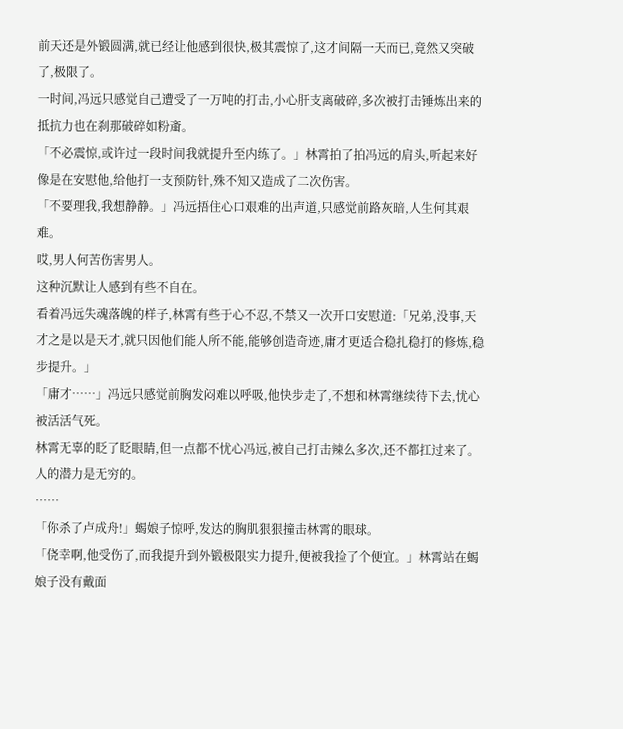前天还是外锻圆满,就已经让他感到很快,极其震惊了,这才间隔一天而已,竟然又突破了,极限了。
一时间,冯远只感觉自己遭受了一万吨的打击,小心肝支离破碎,多次被打击锤炼出来的抵抗力也在刹那破碎如粉齑。
「不必震惊,或许过一段时间我就提升至内练了。」林霄拍了拍冯远的肩头,听起来好像是在安慰他,给他打一支预防针,殊不知又造成了二次伤害。
「不要理我,我想静静。」冯远捂住心口艰难的出声道,只感觉前路灰暗,人生何其艰难。
哎,男人何苦伤害男人。
这种沉默让人感到有些不自在。
看着冯远失魂落魄的样子,林霄有些于心不忍,不禁又一次开口安慰道:「兄弟,没事,天才之是以是天才,就只因他们能人所不能,能够创造奇迹,庸才更适合稳扎稳打的修炼,稳步提升。」
「庸才……」冯远只感觉前胸发闷难以呼吸,他快步走了,不想和林霄继续待下去,忧心被活活气死。
林霄无辜的眨了眨眼睛,但一点都不忧心冯远,被自己打击辣么多次,还不都扛过来了。
人的潜力是无穷的。
……
「你杀了卢成舟!」蝎娘子惊呼,发达的胸肌狠狠撞击林霄的眼球。
「侥幸啊,他受伤了,而我提升到外锻极限实力提升,便被我捡了个便宜。」林霄站在蝎娘子没有戴面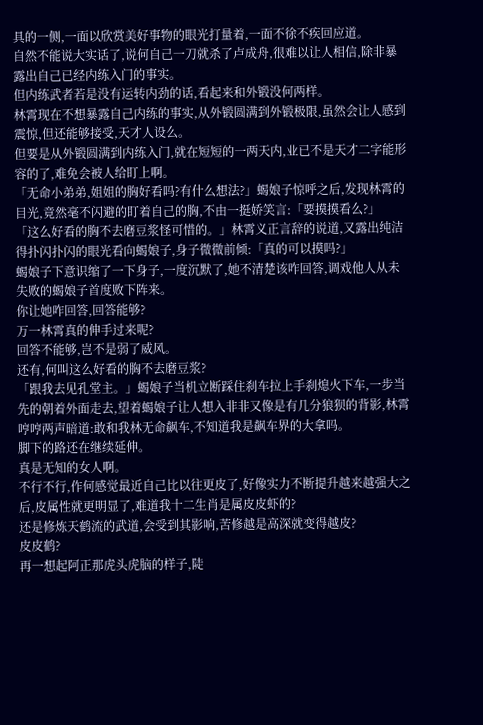具的一侧,一面以欣赏美好事物的眼光打量着,一面不徐不疾回应道。
自然不能说大实话了,说何自己一刀就杀了卢成舟,很难以让人相信,除非暴露出自己已经内练入门的事实。
但内练武者若是没有运转内劲的话,看起来和外锻没何两样。
林霄现在不想暴露自己内练的事实,从外锻圆满到外锻极限,虽然会让人感到震惊,但还能够接受,天才人设么。
但要是从外锻圆满到内练入门,就在短短的一两天内,业已不是天才二字能形容的了,难免会被人给盯上啊。
「无命小弟弟,姐姐的胸好看吗?有什么想法?」蝎娘子惊呼之后,发现林霄的目光,竟然毫不闪避的盯着自己的胸,不由一挺娇笑言:「要摸摸看么?」
「这么好看的胸不去磨豆浆怪可惜的。」林霄义正言辞的说道,又露出纯洁得扑闪扑闪的眼光看向蝎娘子,身子微微前倾:「真的可以摸吗?」
蝎娘子下意识缩了一下身子,一度沉默了,她不清楚该咋回答,调戏他人从未失败的蝎娘子首度败下阵来。
你让她咋回答,回答能够?
万一林霄真的伸手过来呢?
回答不能够,岂不是弱了威风。
还有,何叫这么好看的胸不去磨豆浆?
「跟我去见孔堂主。」蝎娘子当机立断踩住刹车拉上手刹熄火下车,一步当先的朝着外面走去,望着蝎娘子让人想入非非又像是有几分狼狈的背影,林霄哼哼两声暗道:敢和我林无命飙车,不知道我是飙车界的大拿吗。
脚下的路还在继续延伸。
真是无知的女人啊。
不行不行,作何感觉最近自己比以往更皮了,好像实力不断提升越来越强大之后,皮属性就更明显了,难道我十二生肖是属皮皮虾的?
还是修炼天鹤流的武道,会受到其影响,苦修越是高深就变得越皮?
皮皮鹤?
再一想起阿正那虎头虎脑的样子,陡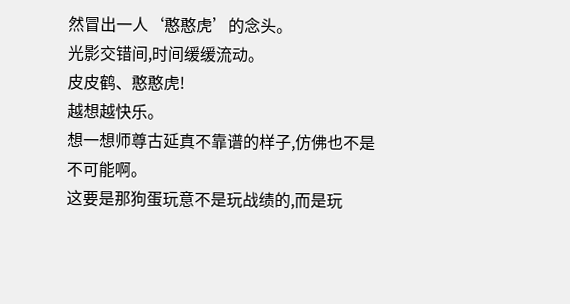然冒出一人‘憨憨虎’的念头。
光影交错间,时间缓缓流动。
皮皮鹤、憨憨虎!
越想越快乐。
想一想师尊古延真不靠谱的样子,仿佛也不是不可能啊。
这要是那狗蛋玩意不是玩战绩的,而是玩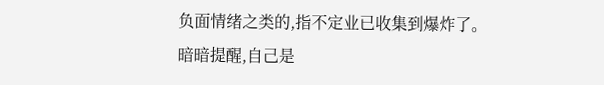负面情绪之类的,指不定业已收集到爆炸了。
暗暗提醒,自己是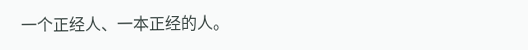一个正经人、一本正经的人。